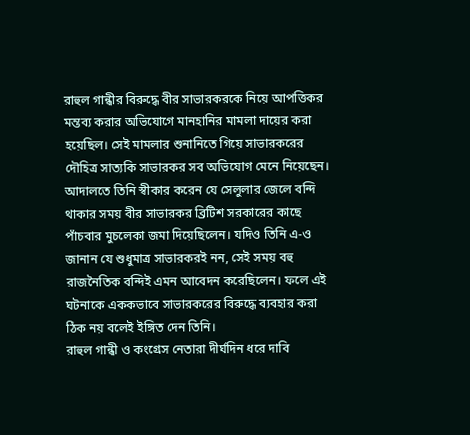রাহুল গান্ধীর বিরুদ্ধে বীর সাভারকরকে নিয়ে আপত্তিকর মন্তব্য করার অভিযোগে মানহানির মামলা দায়ের করা হয়েছিল। সেই মামলার শুনানিতে গিয়ে সাভারকরের দৌহিত্র সাত্যকি সাভারকর সব অভিযোগ মেনে নিয়েছেন। আদালতে তিনি স্বীকার করেন যে সেলুলার জেলে বন্দি থাকার সময় বীর সাভারকর ব্রিটিশ সরকারের কাছে পাঁচবার মুচলেকা জমা দিয়েছিলেন। যদিও তিনি এ-ও জানান যে শুধুমাত্র সাভারকরই নন, সেই সময় বহু রাজনৈতিক বন্দিই এমন আবেদন করেছিলেন। ফলে এই ঘটনাকে এককভাবে সাভারকরের বিরুদ্ধে ব্যবহার করা ঠিক নয় বলেই ইঙ্গিত দেন তিনি।
রাহুল গান্ধী ও কংগ্রেস নেতারা দীর্ঘদিন ধরে দাবি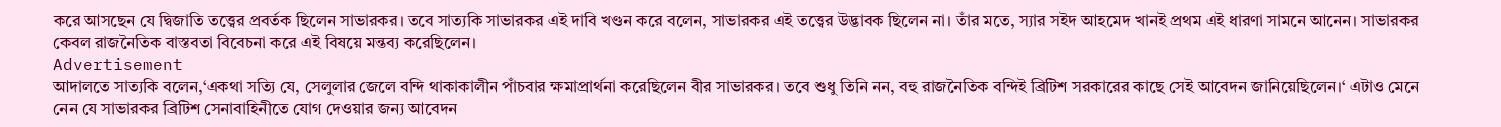করে আসছেন যে দ্বিজাতি তত্ত্বের প্রবর্তক ছিলেন সাভারকর। তবে সাত্যকি সাভারকর এই দাবি খণ্ডন করে বলেন, সাভারকর এই তত্ত্বের উদ্ভাবক ছিলেন না। তাঁর মতে, স্যার সইদ আহমেদ খানই প্রথম এই ধারণা সামনে আনেন। সাভারকর কেবল রাজনৈতিক বাস্তবতা বিবেচনা করে এই বিষয়ে মন্তব্য করেছিলেন।
Advertisement
আদালতে সাত্যকি বলেন,‘একথা সত্যি যে, সেলুলার জেলে বন্দি থাকাকালীন পাঁচবার ক্ষমাপ্রার্থনা করেছিলেন বীর সাভারকর। তবে শুধু তিনি নন, বহু রাজনৈতিক বন্দিই ব্রিটিশ সরকারের কাছে সেই আবেদন জানিয়েছিলেন।‘ এটাও মেনে নেন যে সাভারকর ব্রিটিশ সেনাবাহিনীতে যোগ দেওয়ার জন্য আবেদন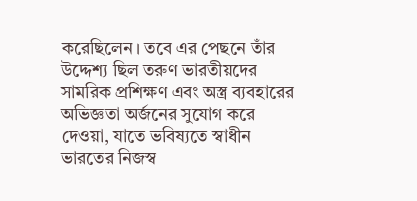করেছিলেন। তবে এর পেছনে তাঁর উদ্দেশ্য ছিল তরুণ ভারতীয়দের সামরিক প্রশিক্ষণ এবং অস্ত্র ব্যবহারের অভিজ্ঞতা অর্জনের সুযোগ করে দেওয়া, যাতে ভবিষ্যতে স্বাধীন ভারতের নিজস্ব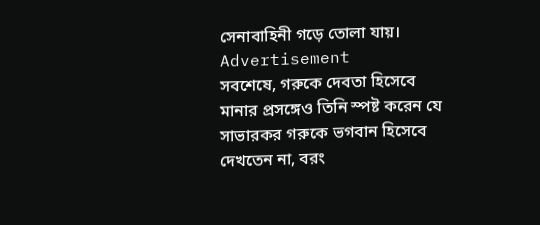সেনাবাহিনী গড়ে তোলা যায়।
Advertisement
সবশেষে, গরুকে দেবতা হিসেবে মানার প্রসঙ্গেও তিনি স্পষ্ট করেন যে সাভারকর গরুকে ভগবান হিসেবে দেখতেন না, বরং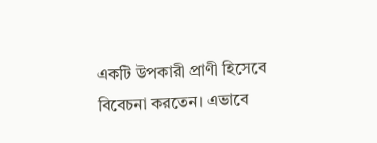একটি উপকারী প্রাণী হিসেবে বিবেচনা করতেন। এভাবে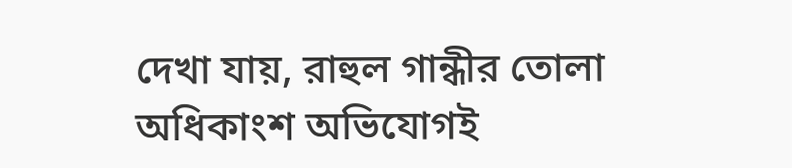দেখা যায়, রাহুল গান্ধীর তোলা অধিকাংশ অভিযোগই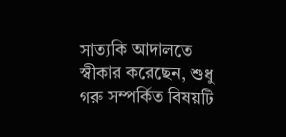সাত্যকি আদালতে স্বীকার করেছেন, শুধু গরু সম্পর্কিত বিষয়টি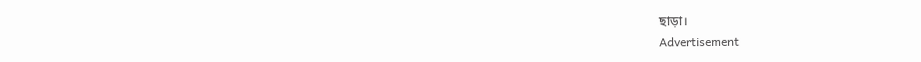ছাড়া।
Advertisement